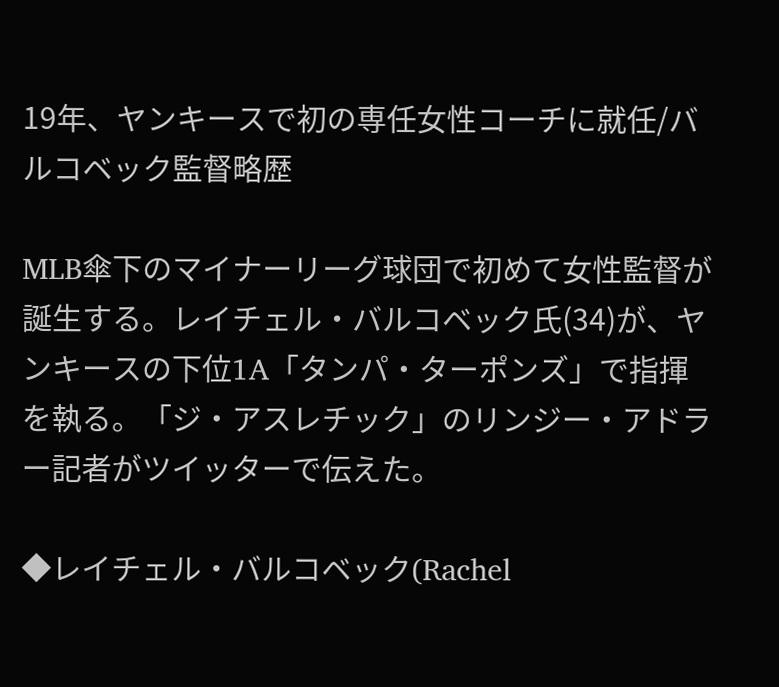19年、ヤンキースで初の専任女性コーチに就任/バルコベック監督略歴

MLB傘下のマイナーリーグ球団で初めて女性監督が誕生する。レイチェル・バルコベック氏(34)が、ヤンキースの下位1A「タンパ・ターポンズ」で指揮を執る。「ジ・アスレチック」のリンジー・アドラー記者がツイッターで伝えた。

◆レイチェル・バルコベック(Rachel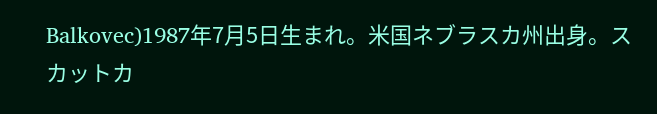Balkovec)1987年7月5日生まれ。米国ネブラスカ州出身。スカットカ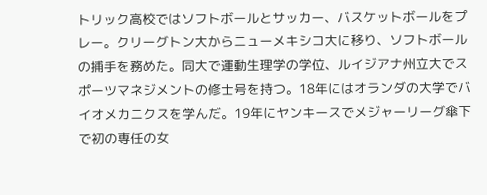トリック高校ではソフトボールとサッカー、バスケットボールをプレー。クリーグトン大からニューメキシコ大に移り、ソフトボールの捕手を務めた。同大で運動生理学の学位、ルイジアナ州立大でスポーツマネジメントの修士号を持つ。18年にはオランダの大学でバイオメカニクスを学んだ。19年にヤンキースでメジャーリーグ傘下で初の専任の女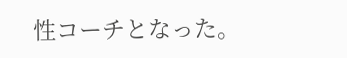性コーチとなった。